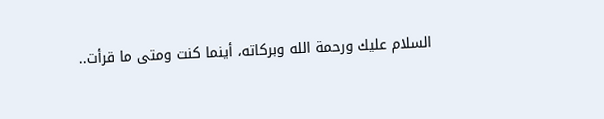السلام عليك ورحمة الله وبركاته، أينما كنت ومتى ما قرأت..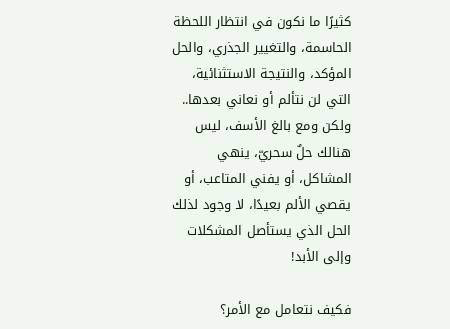كثيرًا ما نكون في انتظار اللحظة الحاسمة، والتغيير الجذري، والحل المؤكد، والنتيجة الاستثنائية، التي لن نتألم أو نعاني بعدها.. ولكن ومع بالغ الأسف، ليس هنالك حلٌ سحريّ، ينهي المشاكل، أو يفني المتاعب، أو يقصي الألم بعيدًا، لا وجود لذلك الحل الذي يستأصل المشكلات وإلى الأبد!

فكيف نتعامل مع الأمر؟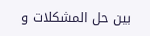بين حل المشكلات و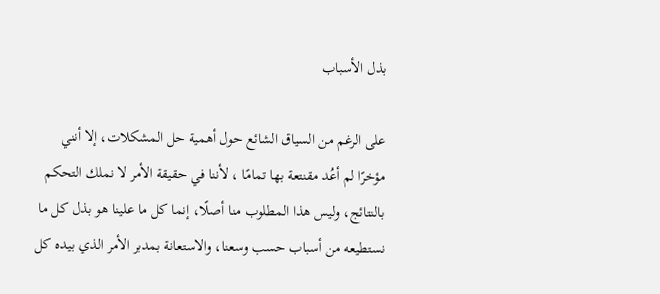بذل الأسباب

على الرغم من السياق الشائع حول أهمية حل المشكلات، إلا أنني مؤخرًا لم أعُد مقنتعة بها تمامًا ، لأننا في حقيقة الأمر لا نملك التحكم بالنتائج، وليس هذا المطلوب منا أصلًا، إنما كل ما علينا هو بذل كل ما نستطيعه من أسباب حسب وسعنا، والاستعانة بمدبر الأمر الذي بيده كل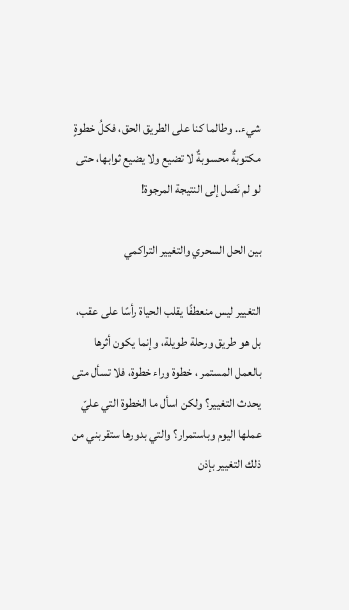شيء.. وطالما كنا على الطريق الحق، فكلُ خطوةٍ مكتوبةٌ محسوبةٌ لا تضيع ولا يضيع ثوابها، حتى لو لم نَصل إلى النتيجة المرجوة!

بين الحل السحري والتغيير التراكمي

التغيير ليس منعطفًا يقلب الحياة رأسًا على عقب، بل هو طريق ورحلة طويلة، وإنما يكون أثرها بالعمل المستمر ، خطوة وراء خطوة، فلا تسأل متى يحدث التغيير؟ ولكن اسأل ما الخطوة التي عليّ عملها اليوم وباستمرار؟ والتي بدورها ستقربني من ذلك التغيير بإذن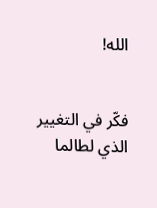الله!


فكّر في التغيير الذي لطالما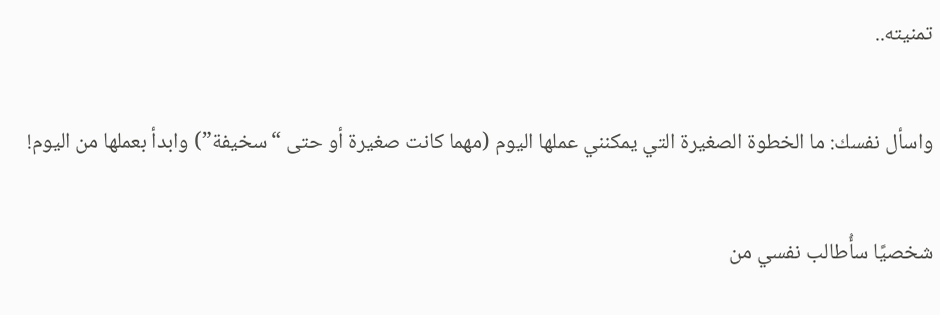تمنيته..

واسأل نفسك: ما الخطوة الصغيرة التي يمكنني عملها اليوم (مهما كانت صغيرة أو حتى “سخيفة”) وابدأ بعملها من اليوم!

شخصيًا سأُطالب نفسي من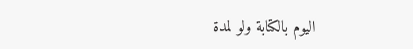اليوم بالكتابة ولو لمدة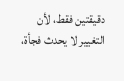دقيقتين فقط، لأن التغيير لا يحدث فجأة،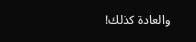والعادة كذلك!